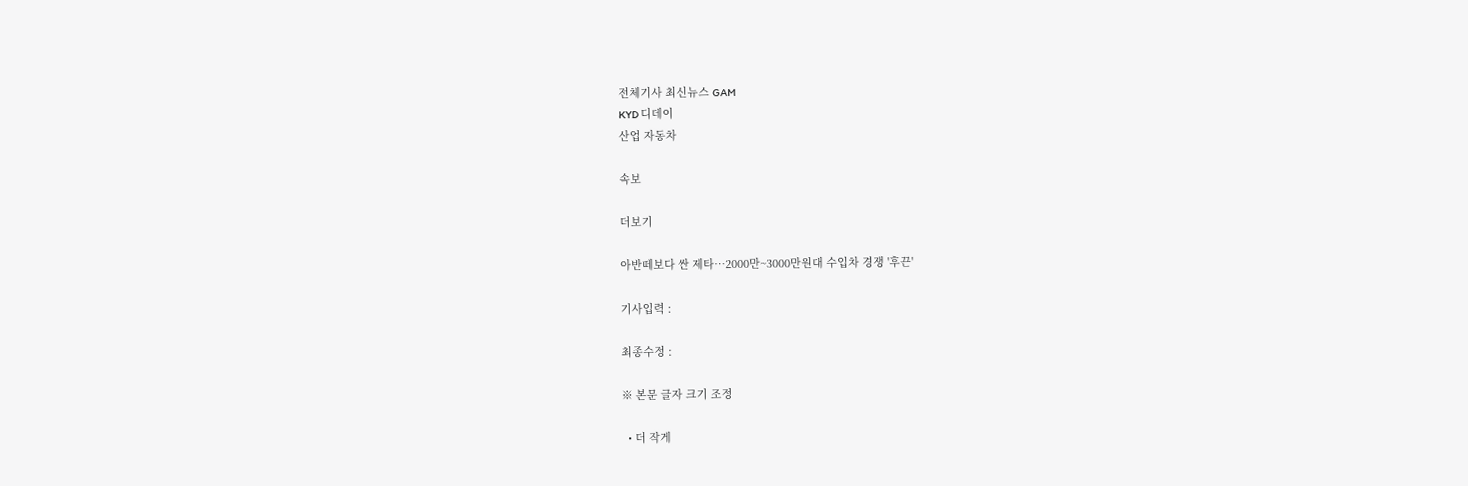전체기사 최신뉴스 GAM
KYD 디데이
산업 자동차

속보

더보기

아반떼보다 싼 제타…2000만~3000만원대 수입차 경쟁 '후끈'

기사입력 :

최종수정 :

※ 본문 글자 크기 조정

  • 더 작게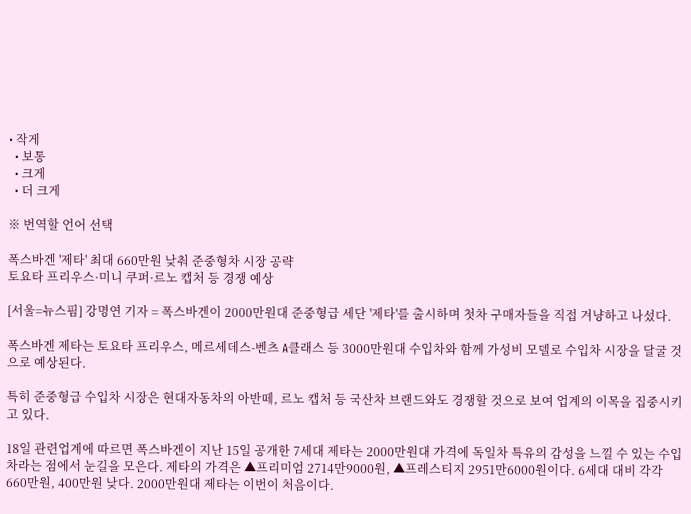• 작게
  • 보통
  • 크게
  • 더 크게

※ 번역할 언어 선택

폭스바겐 '제타' 최대 660만원 낮춰 준중형차 시장 공략
토요타 프리우스·미니 쿠퍼·르노 캡처 등 경쟁 예상

[서울=뉴스핌] 강명연 기자 = 폭스바겐이 2000만원대 준중형급 세단 '제타'를 출시하며 첫차 구매자들을 직접 겨냥하고 나섰다.

폭스바겐 제타는 토요타 프리우스, 메르세데스-벤츠 A클래스 등 3000만원대 수입차와 함께 가성비 모델로 수입차 시장을 달굴 것으로 예상된다.

특히 준중형급 수입차 시장은 현대자동차의 아반떼, 르노 캡처 등 국산차 브랜드와도 경쟁할 것으로 보여 업계의 이목을 집중시키고 있다.

18일 관련업계에 따르면 폭스바겐이 지난 15일 공개한 7세대 제타는 2000만원대 가격에 독일차 특유의 감성을 느낄 수 있는 수입차라는 점에서 눈길을 모은다. 제타의 가격은 ▲프리미엄 2714만9000원, ▲프레스티지 2951만6000원이다. 6세대 대비 각각 660만원, 400만원 낮다. 2000만원대 제타는 이번이 처음이다.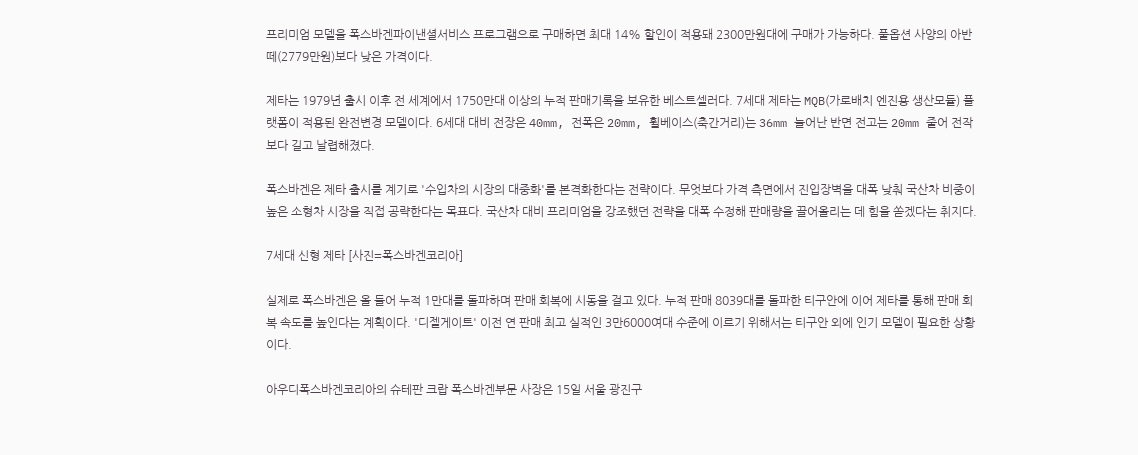프리미엄 모델을 폭스바겐파이낸셜서비스 프로그램으로 구매하면 최대 14% 할인이 적용돼 2300만원대에 구매가 가능하다. 풀옵션 사양의 아반떼(2779만원)보다 낮은 가격이다.

제타는 1979년 출시 이후 전 세계에서 1750만대 이상의 누적 판매기록을 보유한 베스트셀러다. 7세대 제타는 MQB(가로배치 엔진용 생산모듈) 플랫폼이 적용된 완전변경 모델이다. 6세대 대비 전장은 40mm, 전폭은 20mm, 휠베이스(축간거리)는 36mm 늘어난 반면 전고는 20mm 줄어 전작보다 길고 날렵해졌다.

폭스바겐은 제타 출시를 계기로 '수입차의 시장의 대중화'를 본격화한다는 전략이다. 무엇보다 가격 측면에서 진입장벽을 대폭 낮춰 국산차 비중이 높은 소형차 시장을 직접 공략한다는 목표다. 국산차 대비 프리미엄을 강조했던 전략을 대폭 수정해 판매량을 끌어올리는 데 힘을 쏟겠다는 취지다.

7세대 신형 제타 [사진=폭스바겐코리아]

실제로 폭스바겐은 올 들어 누적 1만대를 돌파하며 판매 회복에 시동을 걸고 있다. 누적 판매 8039대를 돌파한 티구안에 이어 제타를 통해 판매 회복 속도를 높인다는 계획이다. '디젤게이트' 이전 연 판매 최고 실적인 3만6000여대 수준에 이르기 위해서는 티구안 외에 인기 모델이 필요한 상황이다.

아우디폭스바겐코리아의 슈테판 크랍 폭스바겐부문 사장은 15일 서울 광진구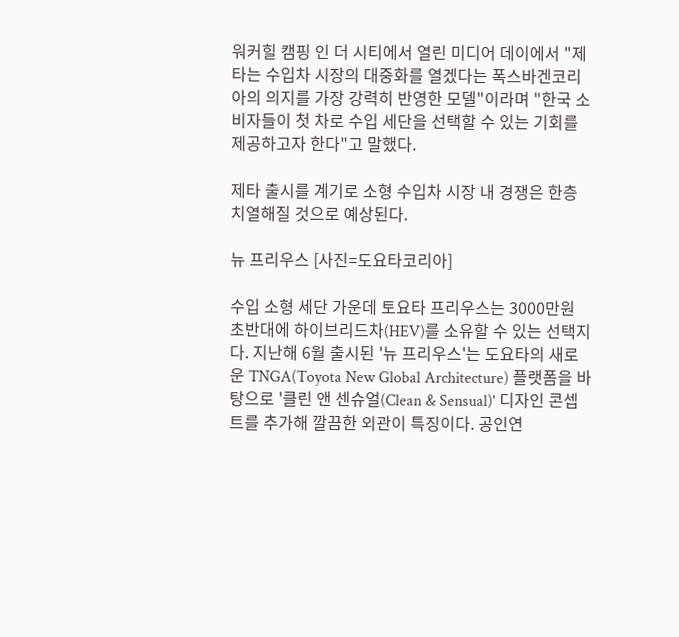워커힐 캠핑 인 더 시티에서 열린 미디어 데이에서 "제타는 수입차 시장의 대중화를 열겠다는 폭스바겐코리아의 의지를 가장 강력히 반영한 모델"이라며 "한국 소비자들이 첫 차로 수입 세단을 선택할 수 있는 기회를 제공하고자 한다"고 말했다.

제타 출시를 계기로 소형 수입차 시장 내 경쟁은 한층 치열해질 것으로 예상된다.

뉴 프리우스 [사진=도요타코리아]

수입 소형 세단 가운데 토요타 프리우스는 3000만원 초반대에 하이브리드차(HEV)를 소유할 수 있는 선택지다. 지난해 6월 출시된 '뉴 프리우스'는 도요타의 새로운 TNGA(Toyota New Global Architecture) 플랫폼을 바탕으로 '클린 앤 센슈얼(Clean & Sensual)' 디자인 콘셉트를 추가해 깔끔한 외관이 특징이다. 공인연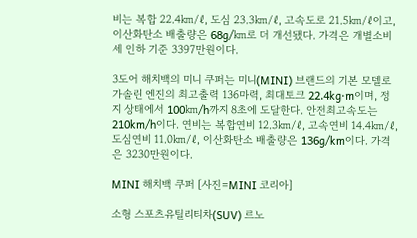비는 복합 22.4㎞/ℓ, 도심 23.3㎞/ℓ, 고속도로 21.5㎞/ℓ이고, 이산화탄소 배출량은 68g/㎞로 더 개선됐다. 가격은 개별소비세 인하 기준 3397만원이다.

3도어 해치백의 미니 쿠퍼는 미니(MINI) 브랜드의 기본 모델로 가솔린 엔진의 최고출력 136마력, 최대토크 22.4kg∙m이며, 정지 상태에서 100㎞/h까지 8초에 도달한다. 안전최고속도는 210km/h이다. 연비는 복합연비 12.3㎞/ℓ, 고속연비 14.4㎞/ℓ, 도심연비 11.0㎞/ℓ, 이산화탄소 배출량은 136g/km이다. 가격은 3230만원이다.

MINI 해치백 쿠퍼 [사진=MINI 코리아]

소형 스포츠유틸리티차(SUV) 르노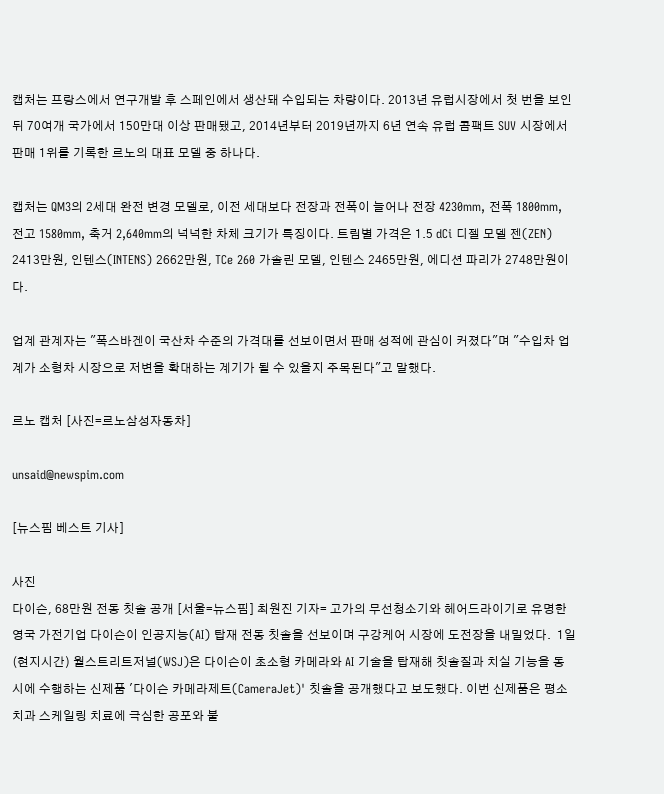캡처는 프랑스에서 연구개발 후 스페인에서 생산돼 수입되는 차량이다. 2013년 유럽시장에서 첫 번을 보인 뒤 70여개 국가에서 150만대 이상 판매됐고, 2014년부터 2019년까지 6년 연속 유럽 콤팩트 SUV 시장에서 판매 1위를 기록한 르노의 대표 모델 중 하나다.

캡처는 QM3의 2세대 완전 변경 모델로, 이전 세대보다 전장과 전폭이 늘어나 전장 4230mm, 전폭 1800mm, 전고 1580mm, 축거 2,640mm의 넉넉한 차체 크기가 특징이다. 트림별 가격은 1.5 dCi 디젤 모델 젠(ZEN) 2413만원, 인텐스(INTENS) 2662만원, TCe 260 가솔린 모델, 인텐스 2465만원, 에디션 파리가 2748만원이다.

업계 관계자는 "폭스바겐이 국산차 수준의 가격대를 선보이면서 판매 성적에 관심이 커졌다"며 "수입차 업계가 소형차 시장으로 저변을 확대하는 계기가 될 수 있을지 주목된다"고 말했다.

르노 캡처 [사진=르노삼성자동차]

unsaid@newspim.com

[뉴스핌 베스트 기사]

사진
다이슨, 68만원 전동 칫솔 공개 [서울=뉴스핌] 최원진 기자= 고가의 무선청소기와 헤어드라이기로 유명한 영국 가전기업 다이슨이 인공지능(AI) 탑재 전동 칫솔을 선보이며 구강케어 시장에 도전장을 내밀었다.  1일(현지시간) 월스트리트저널(WSJ)은 다이슨이 초소형 카메라와 AI 기술을 탑재해 칫솔질과 치실 기능을 동시에 수행하는 신제품 '다이슨 카메라제트(CameraJet)' 칫솔을 공개했다고 보도했다. 이번 신제품은 평소 치과 스케일링 치료에 극심한 공포와 불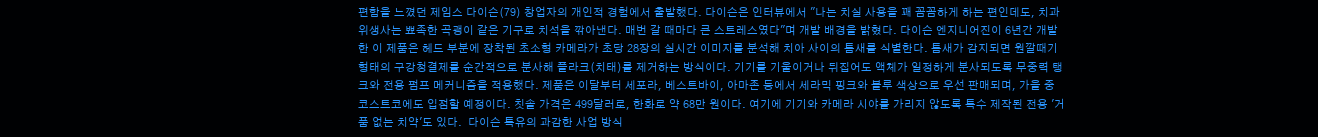편함을 느꼈던 제임스 다이슨(79) 창업자의 개인적 경험에서 출발했다. 다이슨은 인터뷰에서 "나는 치실 사용을 꽤 꼼꼼하게 하는 편인데도, 치과 위생사는 뾰족한 곡괭이 같은 기구로 치석을 깎아낸다. 매번 갈 때마다 큰 스트레스였다"며 개발 배경을 밝혔다. 다이슨 엔지니어진이 6년간 개발한 이 제품은 헤드 부분에 장착된 초소형 카메라가 초당 28장의 실시간 이미지를 분석해 치아 사이의 틈새를 식별한다. 틈새가 감지되면 원깔때기 형태의 구강청결제를 순간적으로 분사해 플라크(치태)를 제거하는 방식이다. 기기를 기울이거나 뒤집어도 액체가 일정하게 분사되도록 무중력 탱크와 전용 펌프 메커니즘을 적용했다. 제품은 이달부터 세포라, 베스트바이, 아마존 등에서 세라믹 핑크와 블루 색상으로 우선 판매되며, 가을 중 코스트코에도 입점할 예정이다. 칫솔 가격은 499달러로, 한화로 약 68만 원이다. 여기에 기기와 카메라 시야를 가리지 않도록 특수 제작된 전용 '거품 없는 치약'도 있다.  다이슨 특유의 과감한 사업 방식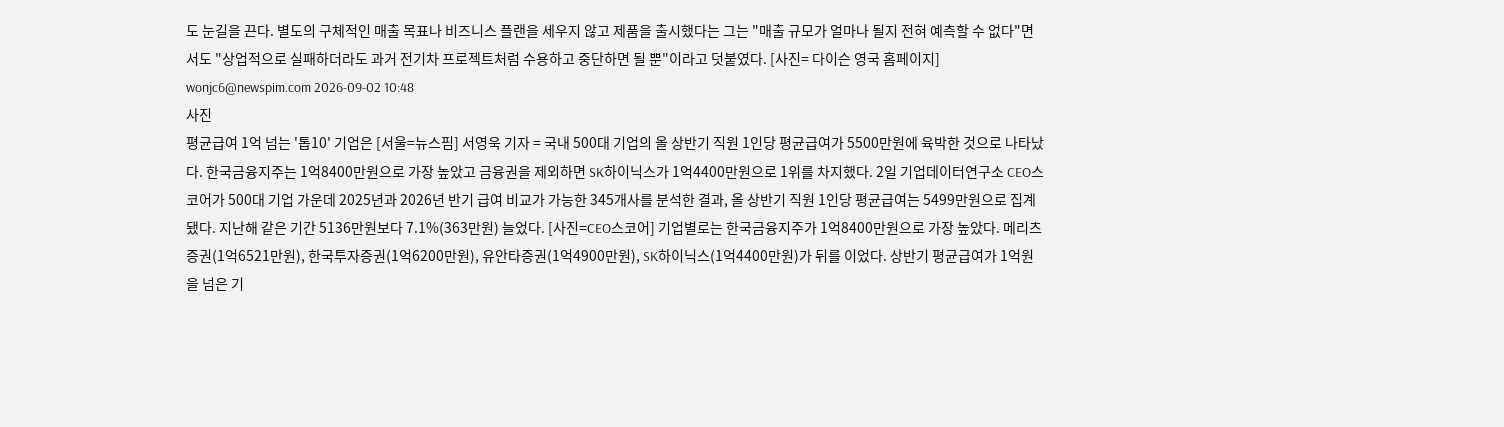도 눈길을 끈다. 별도의 구체적인 매출 목표나 비즈니스 플랜을 세우지 않고 제품을 출시했다는 그는 "매출 규모가 얼마나 될지 전혀 예측할 수 없다"면서도 "상업적으로 실패하더라도 과거 전기차 프로젝트처럼 수용하고 중단하면 될 뿐"이라고 덧붙였다. [사진= 다이슨 영국 홈페이지] wonjc6@newspim.com 2026-09-02 10:48
사진
평균급여 1억 넘는 '톱10' 기업은 [서울=뉴스핌] 서영욱 기자 = 국내 500대 기업의 올 상반기 직원 1인당 평균급여가 5500만원에 육박한 것으로 나타났다. 한국금융지주는 1억8400만원으로 가장 높았고 금융권을 제외하면 SK하이닉스가 1억4400만원으로 1위를 차지했다. 2일 기업데이터연구소 CEO스코어가 500대 기업 가운데 2025년과 2026년 반기 급여 비교가 가능한 345개사를 분석한 결과, 올 상반기 직원 1인당 평균급여는 5499만원으로 집계됐다. 지난해 같은 기간 5136만원보다 7.1%(363만원) 늘었다. [사진=CEO스코어] 기업별로는 한국금융지주가 1억8400만원으로 가장 높았다. 메리츠증권(1억6521만원), 한국투자증권(1억6200만원), 유안타증권(1억4900만원), SK하이닉스(1억4400만원)가 뒤를 이었다. 상반기 평균급여가 1억원을 넘은 기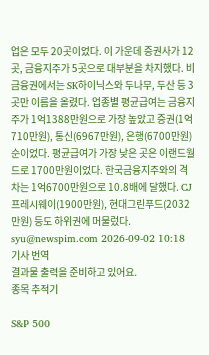업은 모두 20곳이었다. 이 가운데 증권사가 12곳, 금융지주가 5곳으로 대부분을 차지했다. 비금융권에서는 SK하이닉스와 두나무, 두산 등 3곳만 이름을 올렸다. 업종별 평균급여는 금융지주가 1억1388만원으로 가장 높았고 증권(1억710만원), 통신(6967만원), 은행(6700만원) 순이었다. 평균급여가 가장 낮은 곳은 이랜드월드로 1700만원이었다. 한국금융지주와의 격차는 1억6700만원으로 10.8배에 달했다. CJ프레시웨이(1900만원), 현대그린푸드(2032만원) 등도 하위권에 머물렀다. syu@newspim.com 2026-09-02 10:18
기사 번역
결과물 출력을 준비하고 있어요.
종목 추적기

S&P 500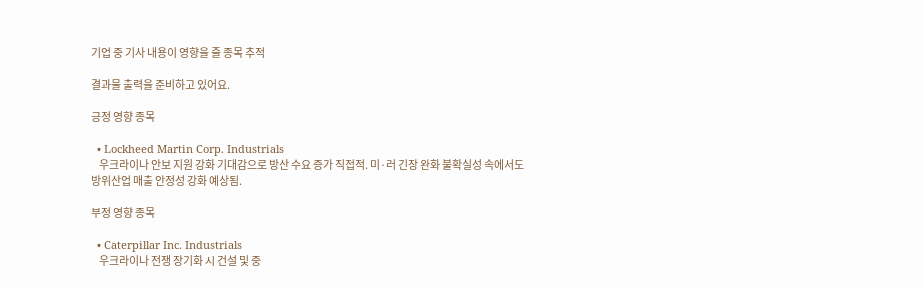기업 중 기사 내용이 영향을 줄 종목 추적

결과물 출력을 준비하고 있어요.

긍정 영향 종목

  • Lockheed Martin Corp. Industrials
    우크라이나 안보 지원 강화 기대감으로 방산 수요 증가 직접적. 미·러 긴장 완화 불확실성 속에서도 방위산업 매출 안정성 강화 예상됨.

부정 영향 종목

  • Caterpillar Inc. Industrials
    우크라이나 전쟁 장기화 시 건설 및 중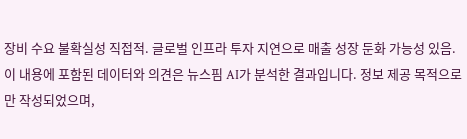장비 수요 불확실성 직접적. 글로벌 인프라 투자 지연으로 매출 성장 둔화 가능성 있음.
이 내용에 포함된 데이터와 의견은 뉴스핌 AI가 분석한 결과입니다. 정보 제공 목적으로만 작성되었으며,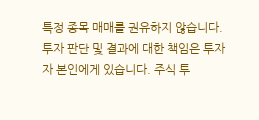특정 종목 매매를 권유하지 않습니다. 투자 판단 및 결과에 대한 책임은 투자자 본인에게 있습니다. 주식 투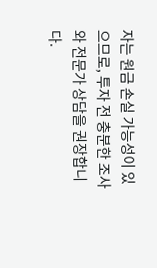자는 원금 손실 가능성이 있으므로, 투자 전 충분한 조사와 전문가 상담을 권장합니다.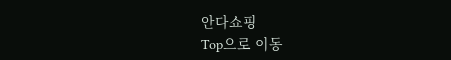안다쇼핑
Top으로 이동